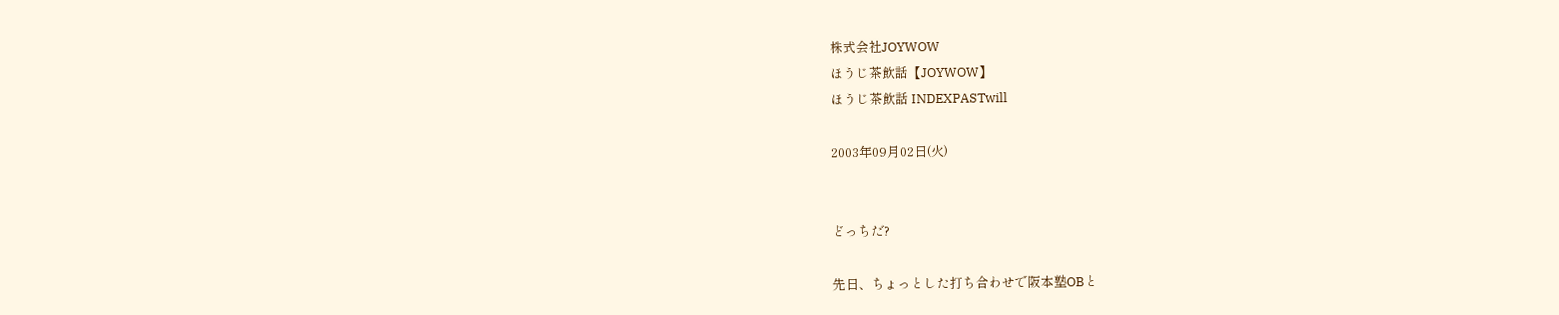株式会社JOYWOW
ほうじ茶飲話【JOYWOW】
ほうじ茶飲話 INDEXPASTwill

2003年09月02日(火)


どっちだ?

先日、ちょっとした打ち合わせで阪本塾OBと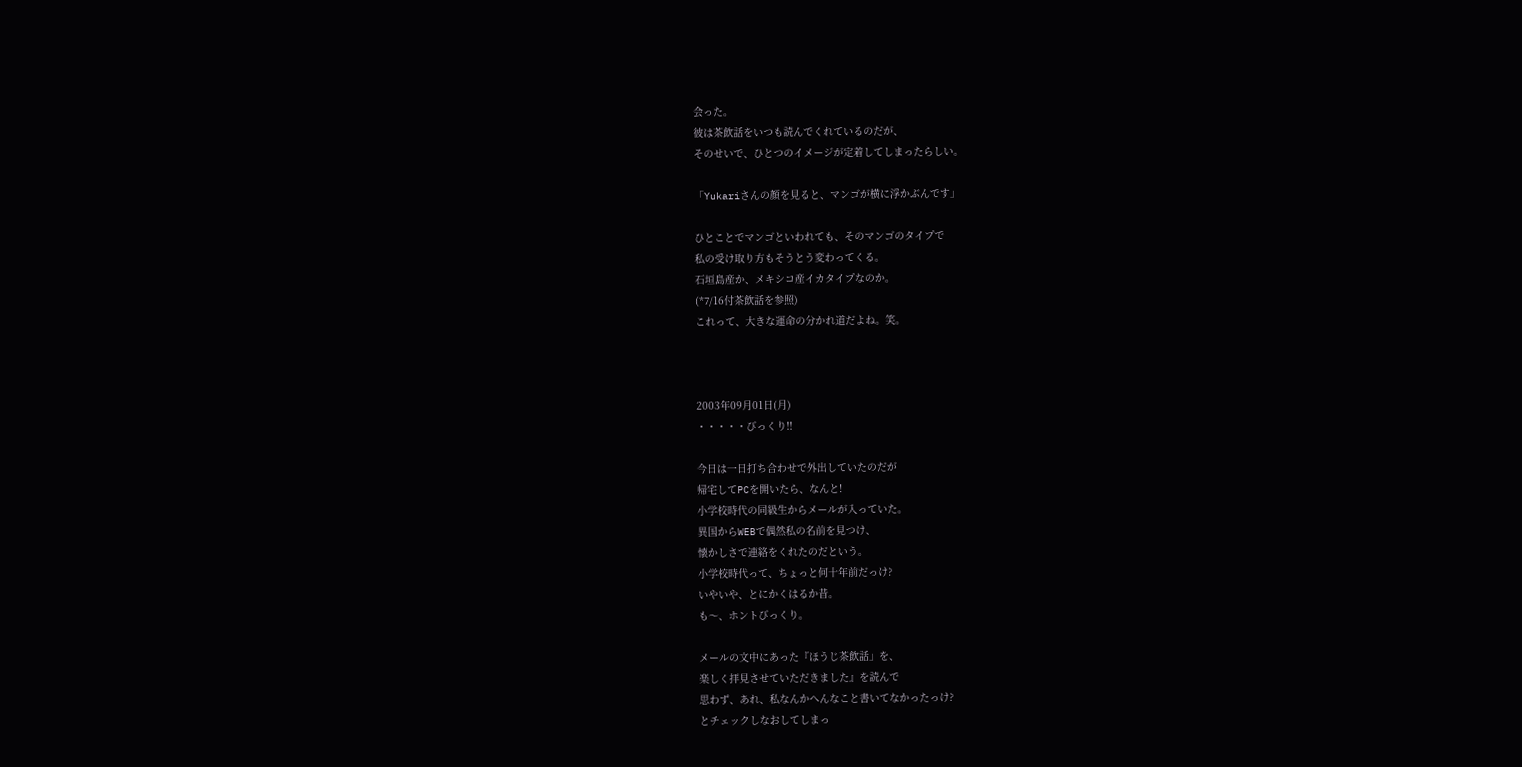会った。
彼は茶飲話をいつも読んでくれているのだが、
そのせいで、ひとつのイメージが定着してしまったらしい。

「Yukariさんの顔を見ると、マンゴが横に浮かぶんです」

ひとことでマンゴといわれても、そのマンゴのタイプで
私の受け取り方もそうとう変わってくる。
石垣島産か、メキシコ産イカタイプなのか。
(*7/16付茶飲話を参照)
これって、大きな運命の分かれ道だよね。笑。



2003年09月01日(月)
・・・・・びっくり!!

今日は一日打ち合わせで外出していたのだが
帰宅してPCを開いたら、なんと!
小学校時代の同級生からメールが入っていた。
異国からWEBで偶然私の名前を見つけ、
懐かしさで連絡をくれたのだという。
小学校時代って、ちょっと何十年前だっけ?
いやいや、とにかくはるか昔。
も〜、ホントびっくり。

メールの文中にあった『ほうじ茶飲話」を、
楽しく拝見させていただきました』を読んで
思わず、あれ、私なんかへんなこと書いてなかったっけ?
とチェックしなおしてしまっ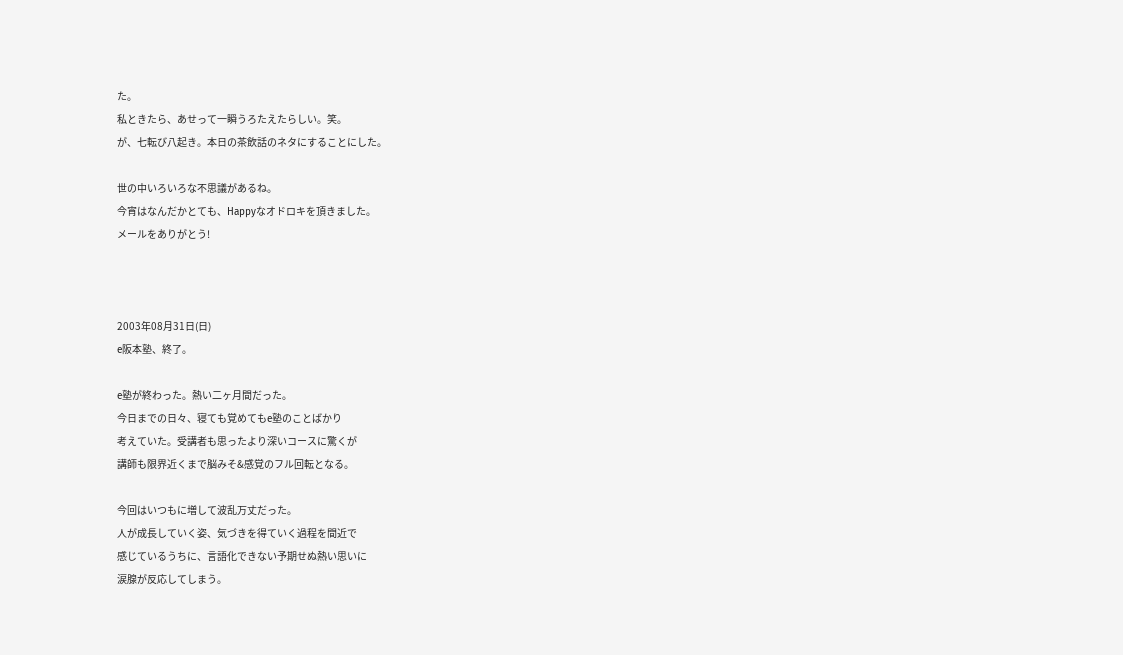た。
私ときたら、あせって一瞬うろたえたらしい。笑。
が、七転び八起き。本日の茶飲話のネタにすることにした。

世の中いろいろな不思議があるね。
今宵はなんだかとても、Happyなオドロキを頂きました。
メールをありがとう!



2003年08月31日(日)
e阪本塾、終了。

e塾が終わった。熱い二ヶ月間だった。
今日までの日々、寝ても覚めてもe塾のことばかり
考えていた。受講者も思ったより深いコースに驚くが
講師も限界近くまで脳みそ&感覚のフル回転となる。

今回はいつもに増して波乱万丈だった。
人が成長していく姿、気づきを得ていく過程を間近で
感じているうちに、言語化できない予期せぬ熱い思いに
涙腺が反応してしまう。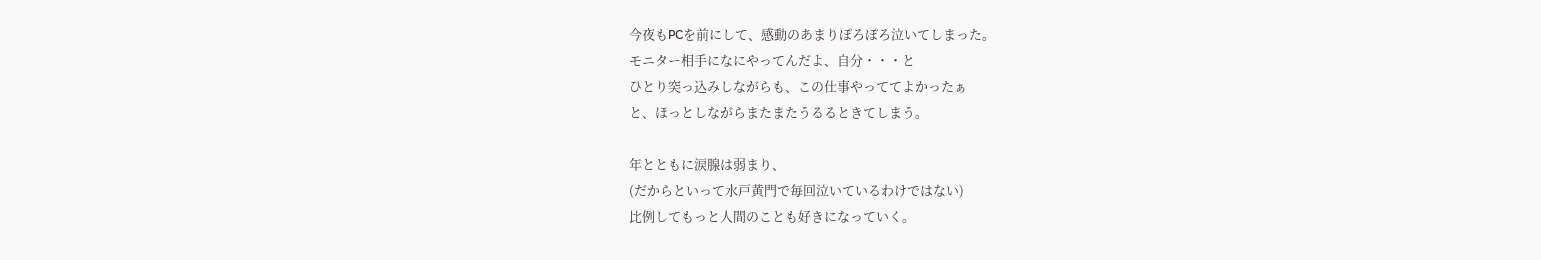今夜もPCを前にして、感動のあまりぽろぽろ泣いてしまった。
モニター相手になにやってんだよ、自分・・・と
ひとり突っ込みしながらも、この仕事やっててよかったぁ
と、ほっとしながらまたまたうるるときてしまう。

年とともに涙腺は弱まり、
(だからといって水戸黄門で毎回泣いているわけではない)
比例してもっと人間のことも好きになっていく。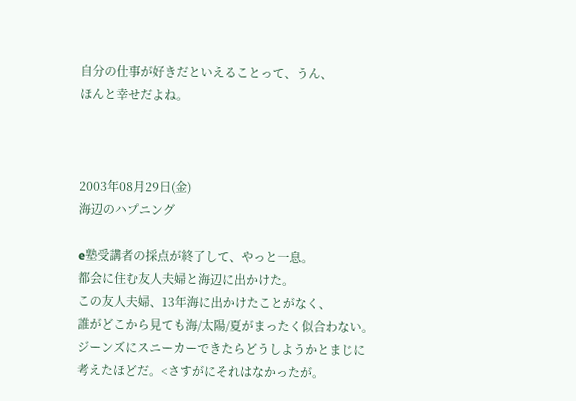自分の仕事が好きだといえることって、うん、
ほんと幸せだよね。



2003年08月29日(金)
海辺のハプニング

e塾受講者の採点が終了して、やっと一息。
都会に住む友人夫婦と海辺に出かけた。
この友人夫婦、13年海に出かけたことがなく、
誰がどこから見ても海/太陽/夏がまったく似合わない。
ジーンズにスニーカーできたらどうしようかとまじに
考えたほどだ。<さすがにそれはなかったが。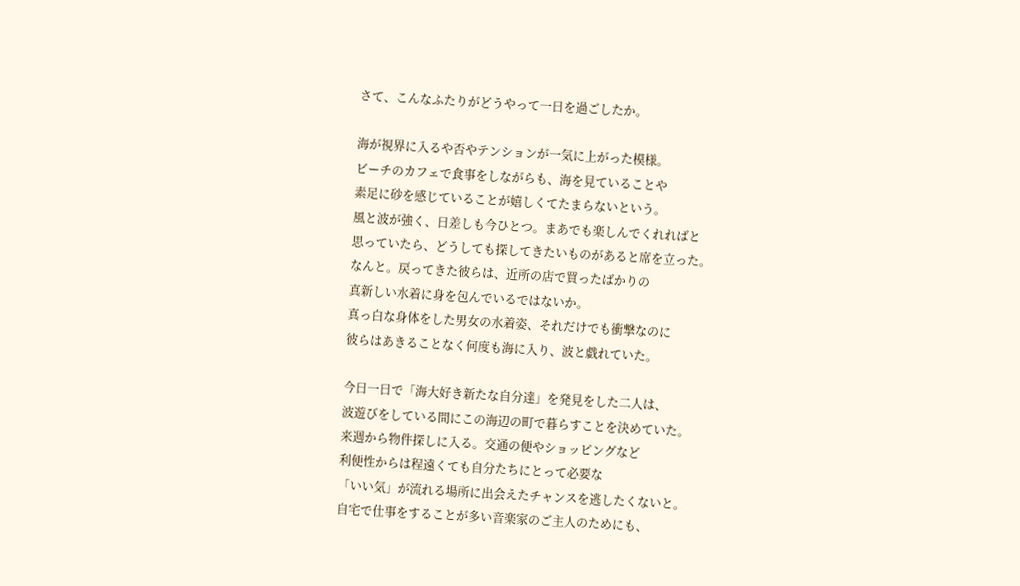さて、こんなふたりがどうやって一日を過ごしたか。

海が視界に入るや否やテンションが一気に上がった模様。
ビーチのカフェで食事をしながらも、海を見ていることや
素足に砂を感じていることが嬉しくてたまらないという。
風と波が強く、日差しも今ひとつ。まあでも楽しんでくれればと
思っていたら、どうしても探してきたいものがあると席を立った。
なんと。戻ってきた彼らは、近所の店で買ったばかりの
真新しい水着に身を包んでいるではないか。
真っ白な身体をした男女の水着姿、それだけでも衝撃なのに
彼らはあきることなく何度も海に入り、波と戯れていた。

今日一日で「海大好き新たな自分達」を発見をした二人は、
波遊びをしている間にこの海辺の町で暮らすことを決めていた。
来週から物件探しに入る。交通の便やショッピングなど
利便性からは程遠くても自分たちにとって必要な
「いい気」が流れる場所に出会えたチャンスを逃したくないと。
自宅で仕事をすることが多い音楽家のご主人のためにも、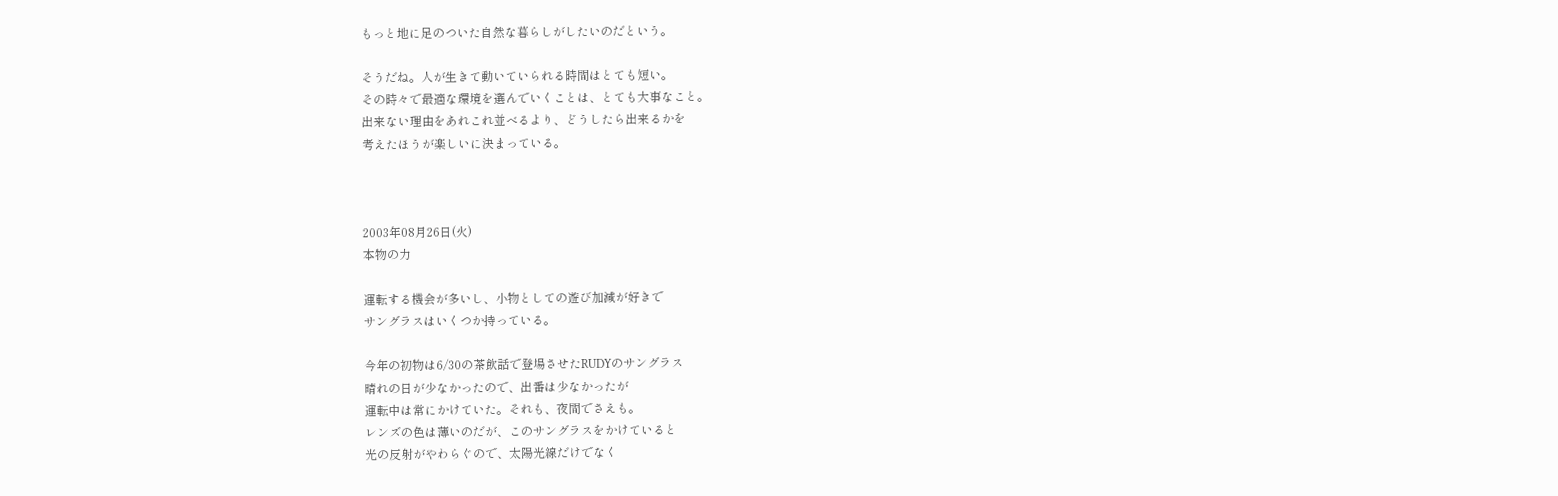もっと地に足のついた自然な暮らしがしたいのだという。

そうだね。人が生きて動いていられる時間はとても短い。
その時々で最適な環境を選んでいくことは、とても大事なこと。
出来ない理由をあれこれ並べるより、どうしたら出来るかを
考えたほうが楽しいに決まっている。



2003年08月26日(火)
本物の力

運転する機会が多いし、小物としての遊び加減が好きで
サングラスはいくつか持っている。

今年の初物は6/30の茶飲話で登場させたRUDYのサングラス
晴れの日が少なかったので、出番は少なかったが
運転中は常にかけていた。それも、夜間でさえも。
レンズの色は薄いのだが、このサングラスをかけていると
光の反射がやわらぐので、太陽光線だけでなく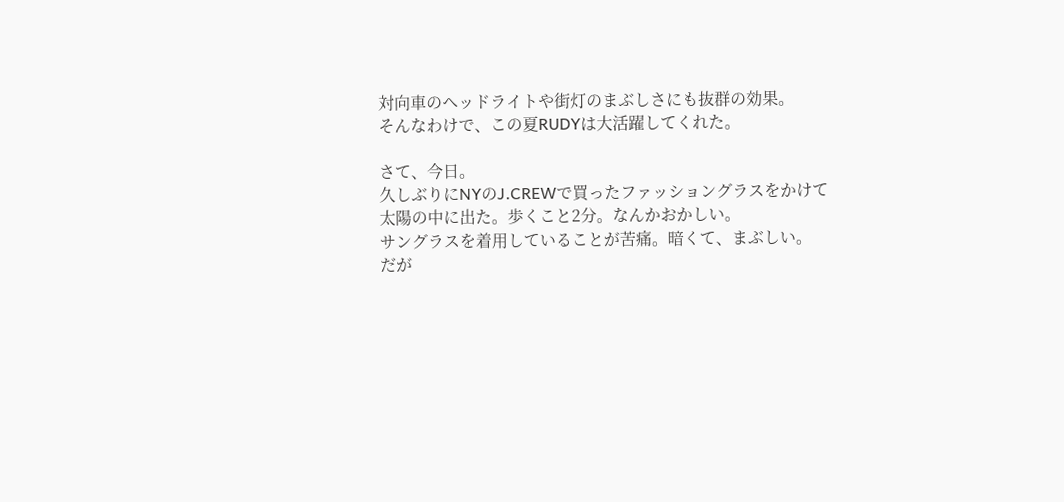対向車のヘッドライトや街灯のまぶしさにも抜群の効果。
そんなわけで、この夏RUDYは大活躍してくれた。

さて、今日。
久しぶりにNYのJ.CREWで買ったファッショングラスをかけて
太陽の中に出た。歩くこと2分。なんかおかしい。
サングラスを着用していることが苦痛。暗くて、まぶしい。
だが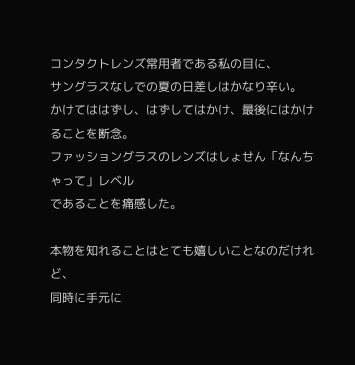コンタクトレンズ常用者である私の目に、
サングラスなしでの夏の日差しはかなり辛い。
かけてははずし、はずしてはかけ、最後にはかけることを断念。
ファッショングラスのレンズはしょせん「なんちゃって」レベル
であることを痛感した。

本物を知れることはとても嬉しいことなのだけれど、
同時に手元に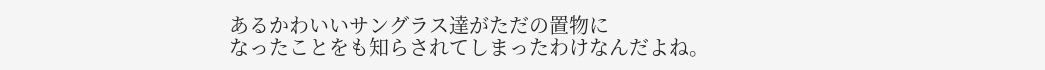あるかわいいサングラス達がただの置物に
なったことをも知らされてしまったわけなんだよね。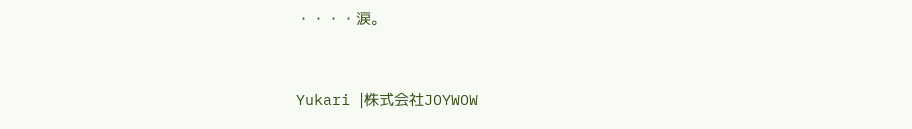・・・・涙。



Yukari |株式会社JOYWOW